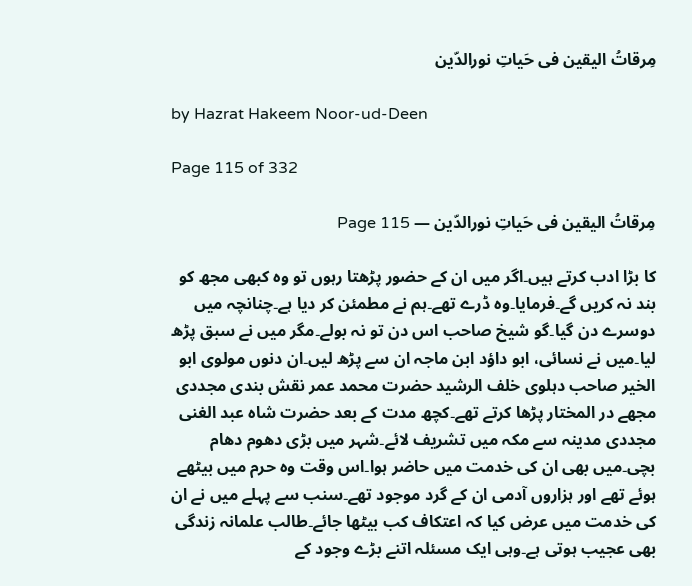مِرقاتُ الیقین فی حَیاتِ نورالدّین

by Hazrat Hakeem Noor-ud-Deen

Page 115 of 332

مِرقاتُ الیقین فی حَیاتِ نورالدّین — Page 115

کا بڑا ادب کرتے ہیں۔اگر میں ان کے حضور پڑھتا رہوں تو وہ کبھی مجھ کو بند نہ کریں گے۔فرمایا۔وہ ڈرے تھے۔ہم نے مطمئن کر دیا ہے۔چنانچہ میں دوسرے دن گیا۔گو شیخ صاحب اس دن تو نہ بولے۔مگر میں نے سبق پڑھ لیا۔میں نے نسائی، ابو داؤد ابن ماجہ ان سے پڑھ لیں۔ان دنوں مولوی ابو الخیر صاحب دہلوی خلف الرشید حضرت محمد عمر نقش بندی مجددی مجھے در المختار پڑھا کرتے تھے۔کچھ مدت کے بعد حضرت شاہ عبد الغنی مجددی مدینہ سے مکہ میں تشریف لائے۔شہر میں بڑی دھوم دھام بچی۔میں بھی ان کی خدمت میں حاضر ہوا۔اس وقت وہ حرم میں بیٹھے ہوئے تھے اور ہزاروں آدمی ان کے گرد موجود تھے۔سنب سے پہلے میں نے ان کی خدمت میں عرض کیا کہ اعتکاف کب بیٹھا جائے۔طالب علمانہ زندگی بھی عجیب ہوتی ہے۔وہی ایک مسئلہ اتنے بڑے وجود کے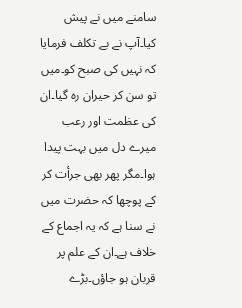سامنے میں نے پیش کیا۔آپ نے بے تکلف فرمایا کہ نہیں کی صبح کو۔میں تو سن کر حیران رہ گیا۔ان کی عظمت اور رعب میرے دل میں بہت پیدا ہوا۔مگر پھر بھی جرأت کر کے پوچھا کہ حضرت میں نے سنا ہے کہ یہ اجماع کے خلاف ہے۔ان کے علم پر قربان ہو جاؤں۔بڑے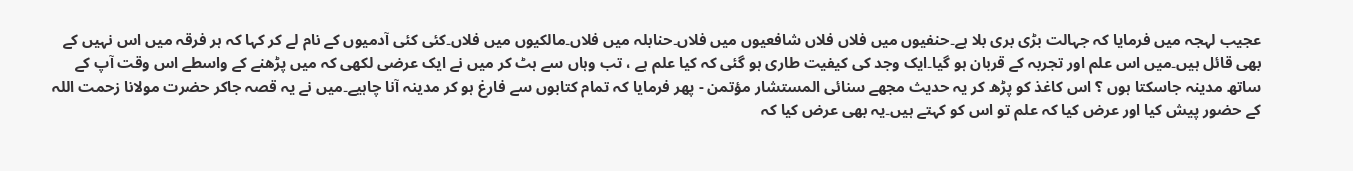عجیب لہجہ میں فرمایا کہ جہالت بڑی بری بلا ہے۔حنفیوں میں فلاں فلاں شافعیوں میں فلاں۔حنابلہ میں فلاں۔مالکیوں میں فلاں۔کئی کئی آدمیوں کے نام لے کر کہا کہ ہر فرقہ میں اس نہیں کے بھی قائل ہیں۔میں اس علم اور تجربہ کے قربان ہو گیا۔ایک وجد کی کیفیت طاری ہو گئی کہ کیا علم ہے ، تب وہاں سے ہٹ کر میں نے ایک عرضی لکھی کہ میں پڑھنے کے واسطے اس وقت آپ کے ساتھ مدینہ جاسکتا ہوں ؟ اس کاغذ کو پڑھ کر یہ حدیث مجھے سنائی المستشار مؤتمن - پھر فرمایا کہ تمام کتابوں سے فارغ ہو کر مدینہ آنا چاہیے۔میں نے یہ قصہ جاکر حضرت مولانا زحمت اللہ کے حضور پیش کیا اور عرض کیا کہ علم تو اس کو کہتے ہیں۔یہ بھی عرض کیا کہ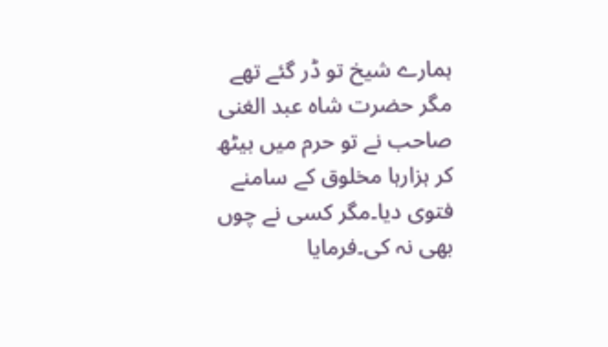ہمارے شیخ تو ڈر گئے تھے مگر حضرت شاہ عبد الغنی صاحب نے تو حرم میں بیٹھ کر ہزارہا مخلوق کے سامنے فتوی دیا۔مگر کسی نے چوں بھی نہ کی۔فرمایا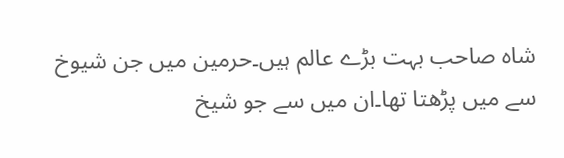شاہ صاحب بہت بڑے عالم ہیں۔حرمین میں جن شیوخ سے میں پڑھتا تھا۔ان میں سے جو شیخ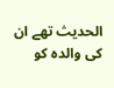الحدیث تھے ان کی والدہ کو